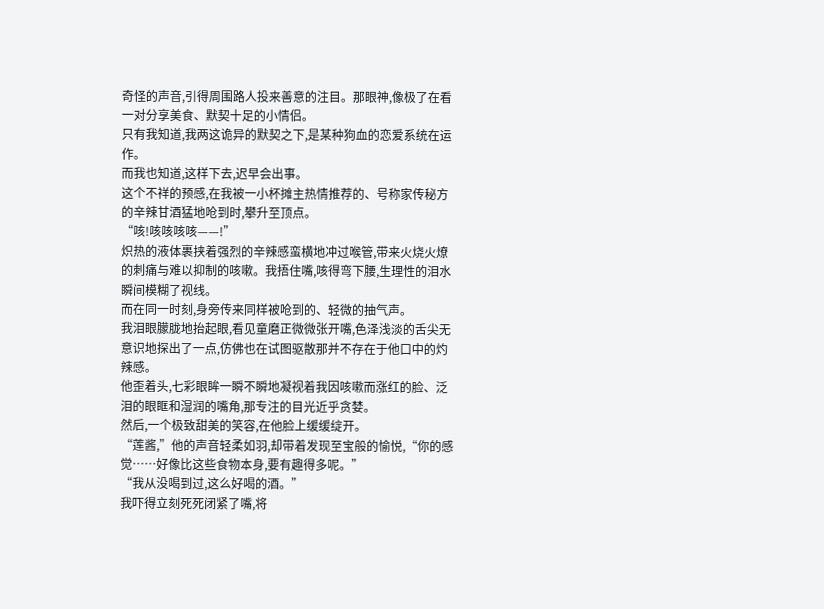奇怪的声音,引得周围路人投来善意的注目。那眼神,像极了在看一对分享美食、默契十足的小情侣。
只有我知道,我两这诡异的默契之下,是某种狗血的恋爱系统在运作。
而我也知道,这样下去,迟早会出事。
这个不祥的预感,在我被一小杯摊主热情推荐的、号称家传秘方的辛辣甘酒猛地呛到时,攀升至顶点。
“咳!咳咳咳咳——!”
炽热的液体裹挟着强烈的辛辣感蛮横地冲过喉管,带来火烧火燎的刺痛与难以抑制的咳嗽。我捂住嘴,咳得弯下腰,生理性的泪水瞬间模糊了视线。
而在同一时刻,身旁传来同样被呛到的、轻微的抽气声。
我泪眼朦胧地抬起眼,看见童磨正微微张开嘴,色泽浅淡的舌尖无意识地探出了一点,仿佛也在试图驱散那并不存在于他口中的灼辣感。
他歪着头,七彩眼眸一瞬不瞬地凝视着我因咳嗽而涨红的脸、泛泪的眼眶和湿润的嘴角,那专注的目光近乎贪婪。
然后,一个极致甜美的笑容,在他脸上缓缓绽开。
“莲酱,”他的声音轻柔如羽,却带着发现至宝般的愉悦,“你的感觉……好像比这些食物本身,要有趣得多呢。”
“我从没喝到过,这么好喝的酒。”
我吓得立刻死死闭紧了嘴,将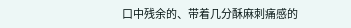口中残余的、带着几分酥麻刺痛感的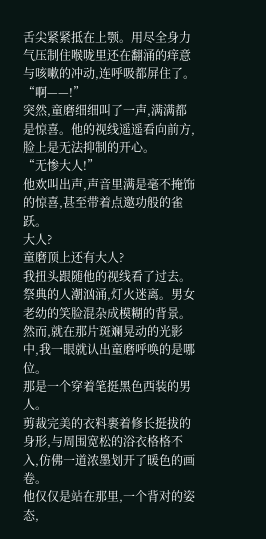舌尖紧紧抵在上颚。用尽全身力气压制住喉咙里还在翻涌的痒意与咳嗽的冲动,连呼吸都屏住了。
“啊——!”
突然,童磨细细叫了一声,满满都是惊喜。他的视线遥遥看向前方,脸上是无法抑制的开心。
“无惨大人!”
他欢叫出声,声音里满是毫不掩饰的惊喜,甚至带着点邀功般的雀跃。
大人?
童磨顶上还有大人?
我扭头跟随他的视线看了过去。
祭典的人潮汹涌,灯火迷离。男女老幼的笑脸混杂成模糊的背景。然而,就在那片斑斓晃动的光影中,我一眼就认出童磨呼唤的是哪位。
那是一个穿着笔挺黑色西装的男人。
剪裁完美的衣料裹着修长挺拔的身形,与周围宽松的浴衣格格不入,仿佛一道浓墨划开了暖色的画卷。
他仅仅是站在那里,一个背对的姿态,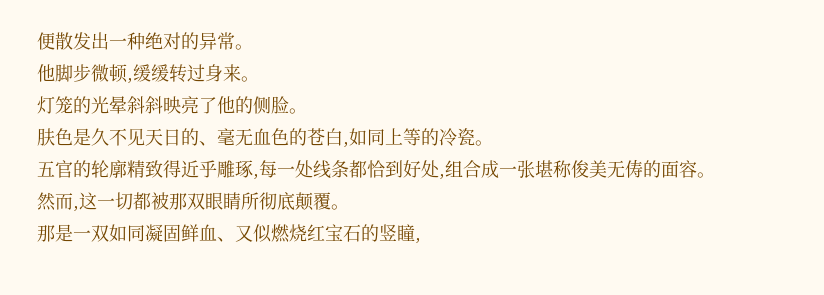便散发出一种绝对的异常。
他脚步微顿,缓缓转过身来。
灯笼的光晕斜斜映亮了他的侧脸。
肤色是久不见天日的、毫无血色的苍白,如同上等的冷瓷。
五官的轮廓精致得近乎雕琢,每一处线条都恰到好处,组合成一张堪称俊美无俦的面容。
然而,这一切都被那双眼睛所彻底颠覆。
那是一双如同凝固鲜血、又似燃烧红宝石的竖瞳,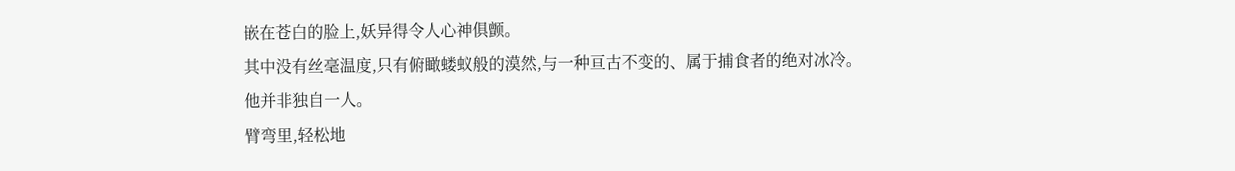嵌在苍白的脸上,妖异得令人心神俱颤。
其中没有丝毫温度,只有俯瞰蝼蚁般的漠然,与一种亘古不变的、属于捕食者的绝对冰冷。
他并非独自一人。
臂弯里,轻松地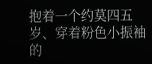抱着一个约莫四五岁、穿着粉色小振袖的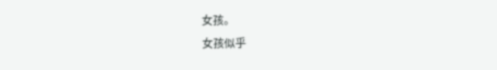女孩。
女孩似乎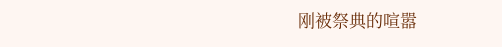刚被祭典的喧嚣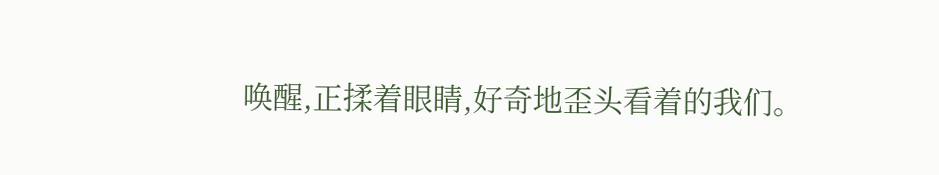唤醒,正揉着眼睛,好奇地歪头看着的我们。